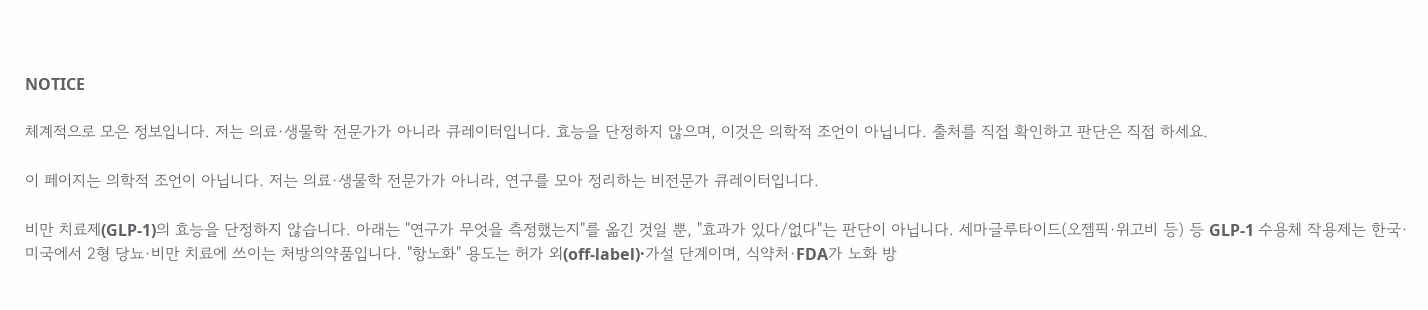NOTICE

체계적으로 모은 정보입니다. 저는 의료·생물학 전문가가 아니라 큐레이터입니다. 효능을 단정하지 않으며, 이것은 의학적 조언이 아닙니다. 출처를 직접 확인하고 판단은 직접 하세요.

이 페이지는 의학적 조언이 아닙니다. 저는 의료·생물학 전문가가 아니라, 연구를 모아 정리하는 비전문가 큐레이터입니다.

비만 치료제(GLP-1)의 효능을 단정하지 않습니다. 아래는 "연구가 무엇을 측정했는지"를 옮긴 것일 뿐, "효과가 있다/없다"는 판단이 아닙니다. 세마글루타이드(오젬픽·위고비 등) 등 GLP-1 수용체 작용제는 한국·미국에서 2형 당뇨·비만 치료에 쓰이는 처방의약품입니다. "항노화" 용도는 허가 외(off-label)·가설 단계이며, 식약처·FDA가 노화 방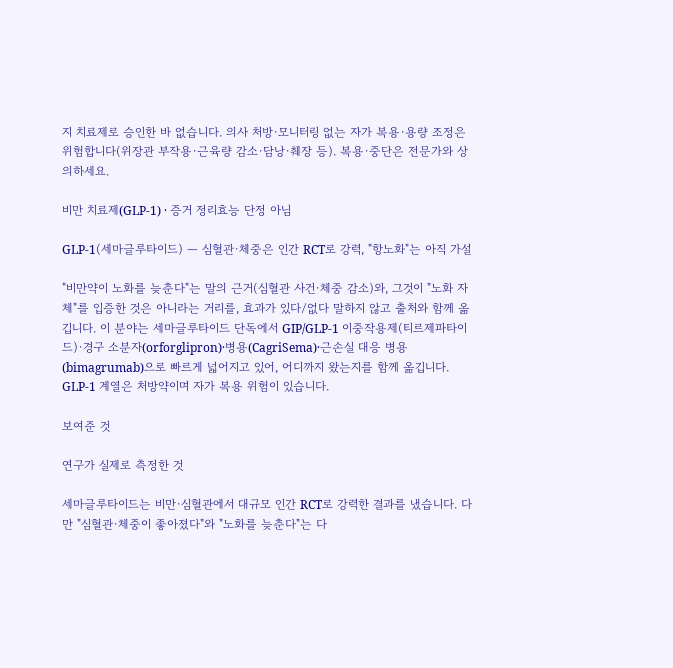지 치료제로 승인한 바 없습니다. 의사 처방·모니터링 없는 자가 복용·용량 조정은 위험합니다(위장관 부작용·근육량 감소·담낭·췌장 등). 복용·중단은 전문가와 상의하세요.

비만 치료제(GLP-1) · 증거 정리효능 단정 아님

GLP-1(세마글루타이드) — 심혈관·체중은 인간 RCT로 강력, "항노화"는 아직 가설

"비만약이 노화를 늦춘다"는 말의 근거(심혈관 사건·체중 감소)와, 그것이 "노화 자체"를 입증한 것은 아니라는 거리를, 효과가 있다/없다 말하지 않고 출처와 함께 옮깁니다. 이 분야는 세마글루타이드 단독에서 GIP/GLP-1 이중작용제(티르제파타이드)·경구 소분자(orforglipron)·병용(CagriSema)·근손실 대응 병용(bimagrumab)으로 빠르게 넓어지고 있어, 어디까지 왔는지를 함께 옮깁니다. GLP-1 계열은 처방약이며 자가 복용 위험이 있습니다.

보여준 것

연구가 실제로 측정한 것

세마글루타이드는 비만·심혈관에서 대규모 인간 RCT로 강력한 결과를 냈습니다. 다만 "심혈관·체중이 좋아졌다"와 "노화를 늦춘다"는 다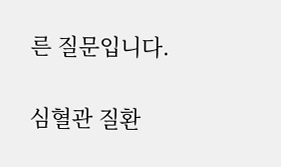른 질문입니다.

심혈관 질환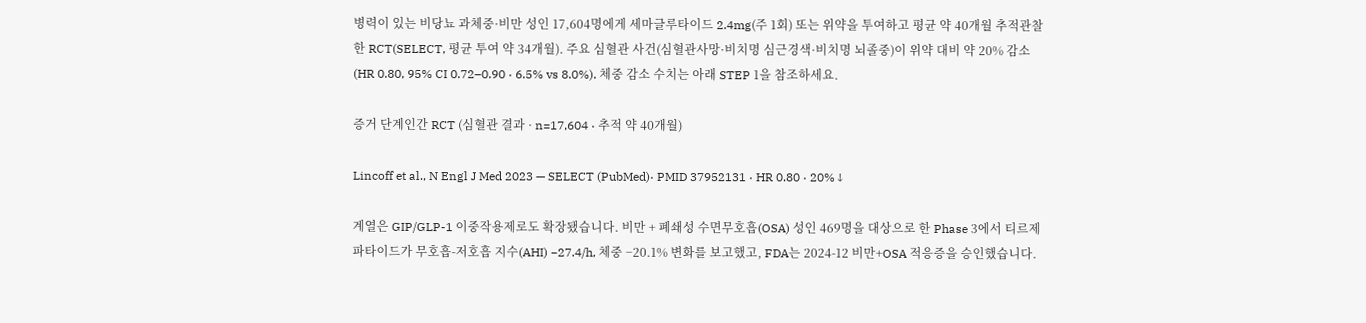병력이 있는 비당뇨 과체중·비만 성인 17,604명에게 세마글루타이드 2.4mg(주 1회) 또는 위약을 투여하고 평균 약 40개월 추적관찰한 RCT(SELECT, 평균 투여 약 34개월). 주요 심혈관 사건(심혈관사망·비치명 심근경색·비치명 뇌졸중)이 위약 대비 약 20% 감소(HR 0.80, 95% CI 0.72–0.90 · 6.5% vs 8.0%). 체중 감소 수치는 아래 STEP 1을 참조하세요.

증거 단계인간 RCT (심혈관 결과 · n=17,604 · 추적 약 40개월)

Lincoff et al., N Engl J Med 2023 — SELECT (PubMed)· PMID 37952131 · HR 0.80 · 20%↓

계열은 GIP/GLP-1 이중작용제로도 확장됐습니다. 비만 + 폐쇄성 수면무호흡(OSA) 성인 469명을 대상으로 한 Phase 3에서 티르제파타이드가 무호흡-저호흡 지수(AHI) −27.4/h, 체중 −20.1% 변화를 보고했고, FDA는 2024-12 비만+OSA 적응증을 승인했습니다.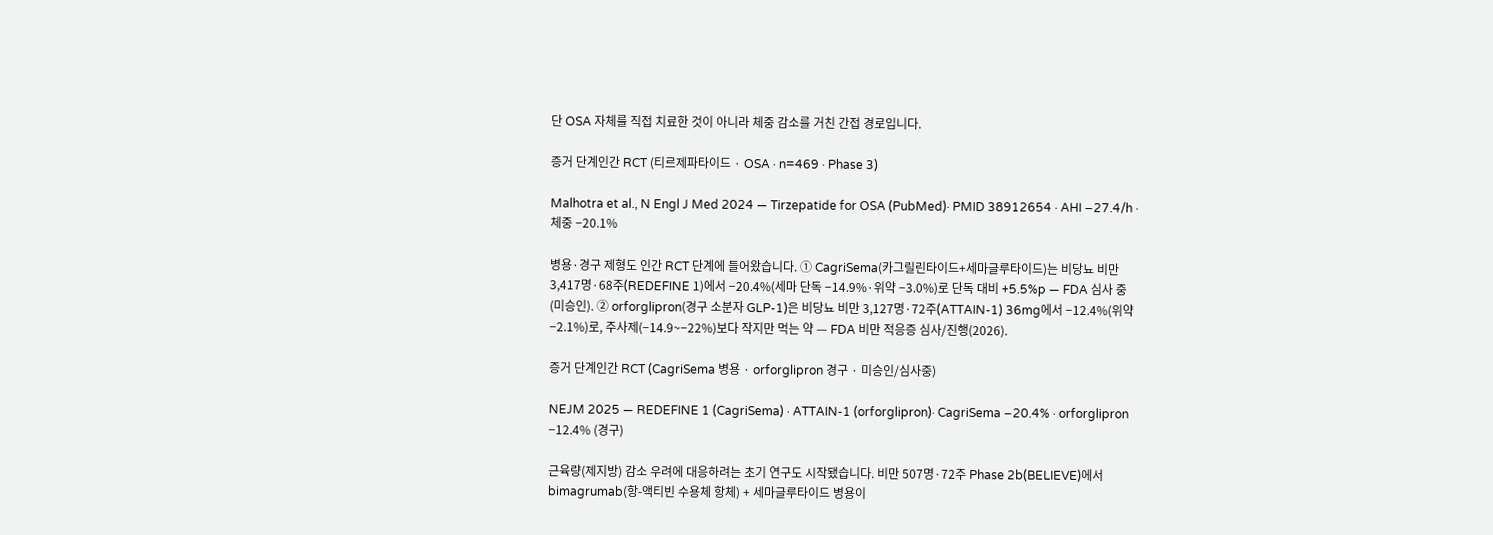단 OSA 자체를 직접 치료한 것이 아니라 체중 감소를 거친 간접 경로입니다.

증거 단계인간 RCT (티르제파타이드 · OSA · n=469 · Phase 3)

Malhotra et al., N Engl J Med 2024 — Tirzepatide for OSA (PubMed)· PMID 38912654 · AHI −27.4/h · 체중 −20.1%

병용·경구 제형도 인간 RCT 단계에 들어왔습니다. ① CagriSema(카그릴린타이드+세마글루타이드)는 비당뇨 비만 3,417명·68주(REDEFINE 1)에서 −20.4%(세마 단독 −14.9%·위약 −3.0%)로 단독 대비 +5.5%p — FDA 심사 중(미승인). ② orforglipron(경구 소분자 GLP-1)은 비당뇨 비만 3,127명·72주(ATTAIN-1) 36mg에서 −12.4%(위약 −2.1%)로, 주사제(−14.9~−22%)보다 작지만 먹는 약 — FDA 비만 적응증 심사/진행(2026).

증거 단계인간 RCT (CagriSema 병용 · orforglipron 경구 · 미승인/심사중)

NEJM 2025 — REDEFINE 1 (CagriSema) · ATTAIN-1 (orforglipron)· CagriSema −20.4% · orforglipron −12.4% (경구)

근육량(제지방) 감소 우려에 대응하려는 초기 연구도 시작됐습니다. 비만 507명·72주 Phase 2b(BELIEVE)에서 bimagrumab(항-액티빈 수용체 항체) + 세마글루타이드 병용이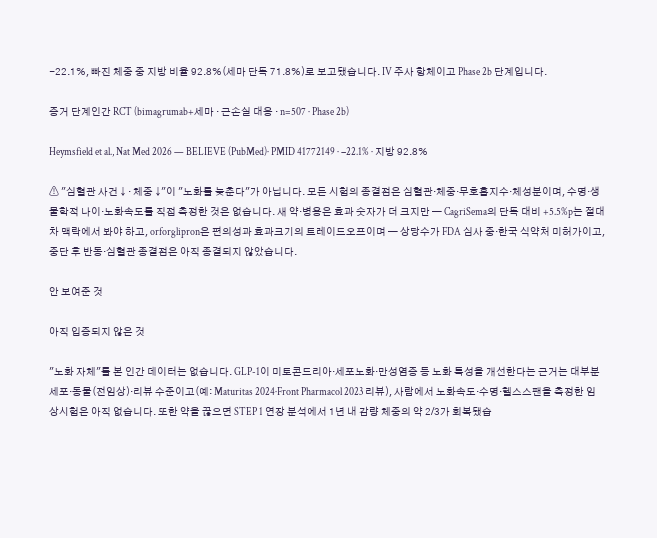−22.1%, 빠진 체중 중 지방 비율 92.8%(세마 단독 71.8%)로 보고됐습니다. IV 주사 항체이고 Phase 2b 단계입니다.

증거 단계인간 RCT (bimagrumab+세마 · 근손실 대응 · n=507 · Phase 2b)

Heymsfield et al., Nat Med 2026 — BELIEVE (PubMed)· PMID 41772149 · −22.1% · 지방 92.8%

⚠ "심혈관 사건 ↓ · 체중 ↓"이 "노화를 늦춘다"가 아닙니다. 모든 시험의 종결점은 심혈관·체중·무호흡지수·체성분이며, 수명·생물학적 나이·노화속도를 직접 측정한 것은 없습니다. 새 약·병용은 효과 숫자가 더 크지만 — CagriSema의 단독 대비 +5.5%p는 절대차 맥락에서 봐야 하고, orforglipron은 편의성과 효과크기의 트레이드오프이며 — 상당수가 FDA 심사 중·한국 식약처 미허가이고, 중단 후 반동·심혈관 종결점은 아직 종결되지 않았습니다.

안 보여준 것

아직 입증되지 않은 것

"노화 자체"를 본 인간 데이터는 없습니다. GLP-1이 미토콘드리아·세포노화·만성염증 등 노화 특성을 개선한다는 근거는 대부분 세포·동물(전임상)·리뷰 수준이고(예: Maturitas 2024·Front Pharmacol 2023 리뷰), 사람에서 노화속도·수명·헬스스팬을 측정한 임상시험은 아직 없습니다. 또한 약을 끊으면 STEP 1 연장 분석에서 1년 내 감량 체중의 약 2/3가 회복됐습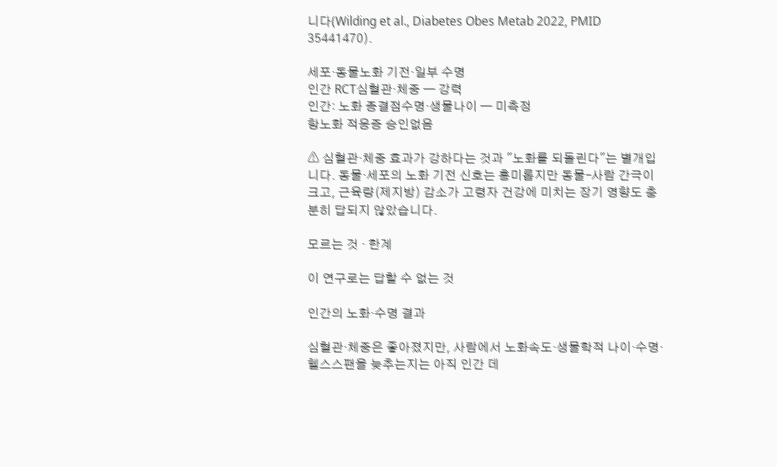니다(Wilding et al., Diabetes Obes Metab 2022, PMID 35441470).

세포·동물노화 기전·일부 수명
인간 RCT심혈관·체중 — 강력
인간: 노화 종결점수명·생물나이 — 미측정
항노화 적응증 승인없음

⚠ 심혈관·체중 효과가 강하다는 것과 "노화를 되돌린다"는 별개입니다. 동물·세포의 노화 기전 신호는 흥미롭지만 동물–사람 간극이 크고, 근육량(제지방) 감소가 고령자 건강에 미치는 장기 영향도 충분히 답되지 않았습니다.

모르는 것 · 한계

이 연구로는 답할 수 없는 것

인간의 노화·수명 결과

심혈관·체중은 좋아졌지만, 사람에서 노화속도·생물학적 나이·수명·헬스스팬을 늦추는지는 아직 인간 데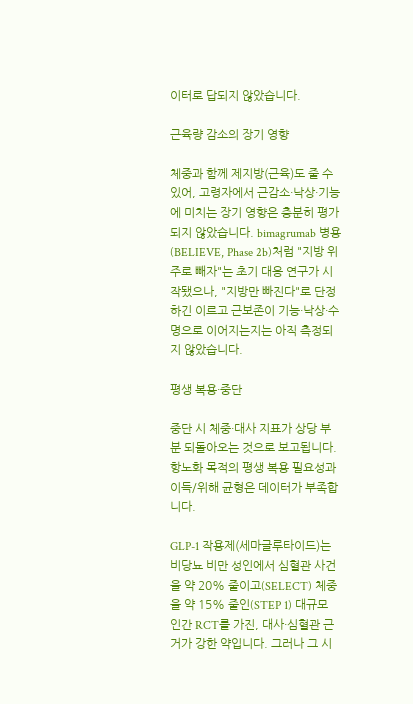이터로 답되지 않았습니다.

근육량 감소의 장기 영향

체중과 함께 제지방(근육)도 줄 수 있어, 고령자에서 근감소·낙상·기능에 미치는 장기 영향은 충분히 평가되지 않았습니다. bimagrumab 병용(BELIEVE, Phase 2b)처럼 "지방 위주로 빼자"는 초기 대응 연구가 시작됐으나, "지방만 빠진다"로 단정하긴 이르고 근보존이 기능·낙상·수명으로 이어지는지는 아직 측정되지 않았습니다.

평생 복용·중단

중단 시 체중·대사 지표가 상당 부분 되돌아오는 것으로 보고됩니다. 항노화 목적의 평생 복용 필요성과 이득/위해 균형은 데이터가 부족합니다.

GLP-1 작용제(세마글루타이드)는 비당뇨 비만 성인에서 심혈관 사건을 약 20% 줄이고(SELECT) 체중을 약 15% 줄인(STEP 1) 대규모 인간 RCT를 가진, 대사·심혈관 근거가 강한 약입니다. 그러나 그 시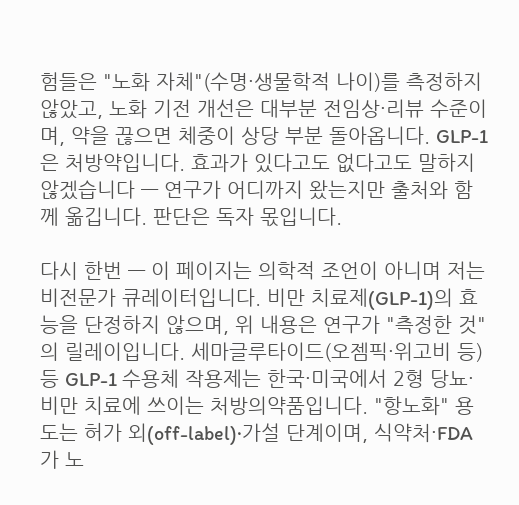험들은 "노화 자체"(수명·생물학적 나이)를 측정하지 않았고, 노화 기전 개선은 대부분 전임상·리뷰 수준이며, 약을 끊으면 체중이 상당 부분 돌아옵니다. GLP-1은 처방약입니다. 효과가 있다고도 없다고도 말하지 않겠습니다 — 연구가 어디까지 왔는지만 출처와 함께 옮깁니다. 판단은 독자 몫입니다.

다시 한번 — 이 페이지는 의학적 조언이 아니며 저는 비전문가 큐레이터입니다. 비만 치료제(GLP-1)의 효능을 단정하지 않으며, 위 내용은 연구가 "측정한 것"의 릴레이입니다. 세마글루타이드(오젬픽·위고비 등) 등 GLP-1 수용체 작용제는 한국·미국에서 2형 당뇨·비만 치료에 쓰이는 처방의약품입니다. "항노화" 용도는 허가 외(off-label)·가설 단계이며, 식약처·FDA가 노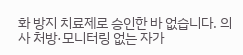화 방지 치료제로 승인한 바 없습니다. 의사 처방·모니터링 없는 자가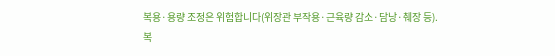복용·용량 조정은 위험합니다(위장관 부작용·근육량 감소·담낭·췌장 등). 복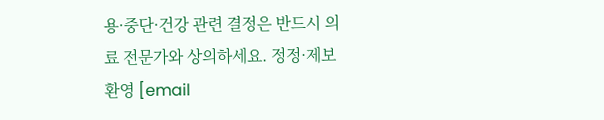용·중단·건강 관련 결정은 반드시 의료 전문가와 상의하세요. 정정·제보 환영 [email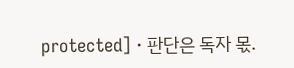protected] · 판단은 독자 몫.